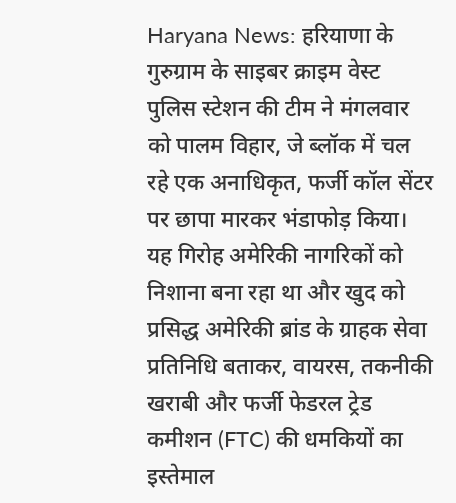Haryana News: हरियाणा के गुरुग्राम के साइबर क्राइम वेस्ट पुलिस स्टेशन की टीम ने मंगलवार को पालम विहार, जे ब्लॉक में चल रहे एक अनाधिकृत, फर्जी कॉल सेंटर पर छापा मारकर भंडाफोड़ किया। यह गिरोह अमेरिकी नागरिकों को निशाना बना रहा था और खुद को प्रसिद्ध अमेरिकी ब्रांड के ग्राहक सेवा प्रतिनिधि बताकर, वायरस, तकनीकी खराबी और फर्जी फेडरल ट्रेड कमीशन (FTC) की धमकियों का इस्तेमाल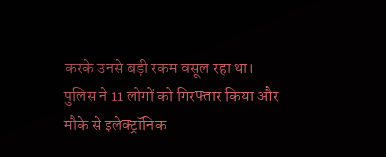करके उनसे बड़ी रकम वसूल रहा था।
पुलिस ने 11 लोगों को गिरफ्तार किया और मौके से इलेक्ट्रॉनिक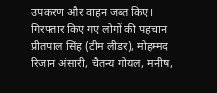उपकरण और वाहन जब्त किए। गिरफ्तार किए गए लोगों की पहचान प्रीतपाल सिंह (टीम लीडर), मोहम्मद रिजान अंसारी, चैतन्य गोयल, मनीष,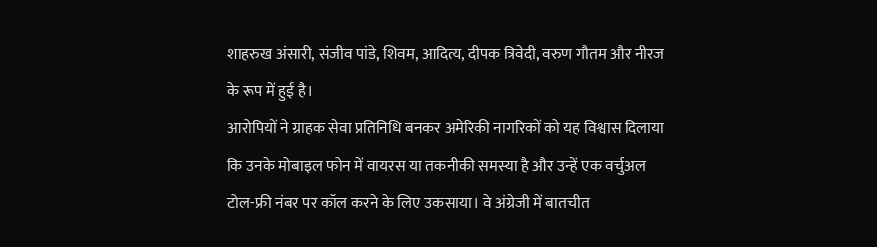शाहरुख अंसारी, संजीव पांडे, शिवम, आदित्य, दीपक त्रिवेदी, वरुण गौतम और नीरज के रूप में हुई है।
आरोपियों ने ग्राहक सेवा प्रतिनिधि बनकर अमेरिकी नागरिकों को यह विश्वास दिलाया कि उनके मोबाइल फोन में वायरस या तकनीकी समस्या है और उन्हें एक वर्चुअल टोल-फ्री नंबर पर कॉल करने के लिए उकसाया। वे अंग्रेजी में बातचीत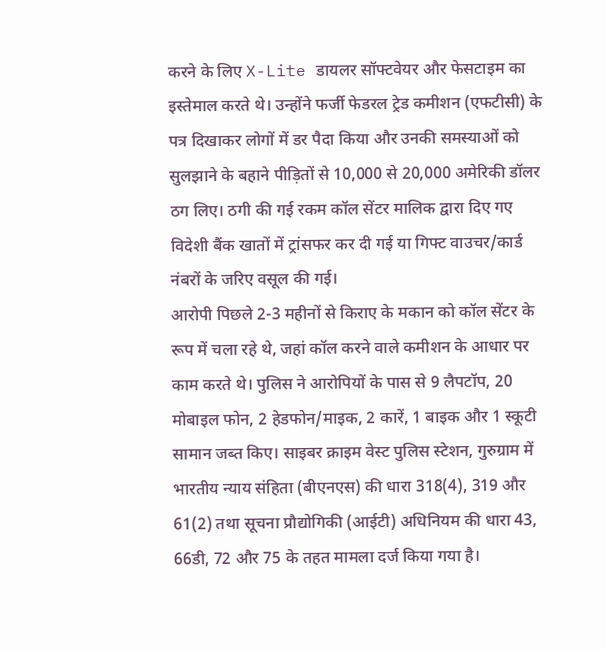करने के लिए X-Lite डायलर सॉफ्टवेयर और फेसटाइम का इस्तेमाल करते थे। उन्होंने फर्जी फेडरल ट्रेड कमीशन (एफटीसी) के पत्र दिखाकर लोगों में डर पैदा किया और उनकी समस्याओं को सुलझाने के बहाने पीड़ितों से 10,000 से 20,000 अमेरिकी डॉलर ठग लिए। ठगी की गई रकम कॉल सेंटर मालिक द्वारा दिए गए विदेशी बैंक खातों में ट्रांसफर कर दी गई या गिफ्ट वाउचर/कार्ड नंबरों के जरिए वसूल की गई।
आरोपी पिछले 2-3 महीनों से किराए के मकान को कॉल सेंटर के रूप में चला रहे थे, जहां कॉल करने वाले कमीशन के आधार पर काम करते थे। पुलिस ने आरोपियों के पास से 9 लैपटॉप, 20 मोबाइल फोन, 2 हेडफोन/माइक, 2 कारें, 1 बाइक और 1 स्कूटी सामान जब्त किए। साइबर क्राइम वेस्ट पुलिस स्टेशन, गुरुग्राम में भारतीय न्याय संहिता (बीएनएस) की धारा 318(4), 319 और 61(2) तथा सूचना प्रौद्योगिकी (आईटी) अधिनियम की धारा 43, 66डी, 72 और 75 के तहत मामला दर्ज किया गया है।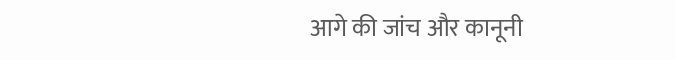आगे की जांच और कानूनी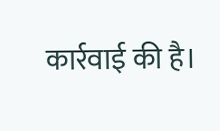कार्रवाई की है।